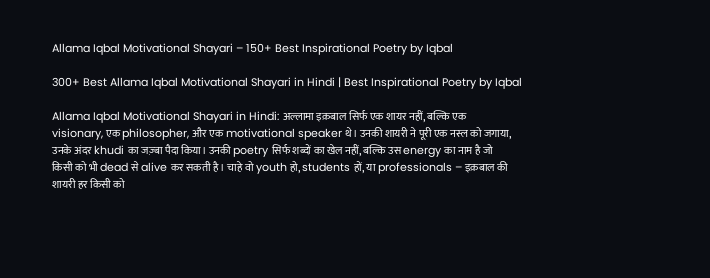Allama Iqbal Motivational Shayari – 150+ Best Inspirational Poetry by Iqbal

300+ Best Allama Iqbal Motivational Shayari in Hindi | Best Inspirational Poetry by Iqbal

Allama Iqbal Motivational Shayari in Hindi: अल्लामा इक़बाल सिर्फ एक शायर नहीं, बल्कि एक visionary, एक philosopher, और एक motivational speaker थे। उनकी शायरी ने पूरी एक नस्ल को जगाया, उनके अंदर khudi का जज़्बा पैदा किया। उनकी poetry सिर्फ शब्दों का खेल नहीं, बल्कि उस energy का नाम है जो किसी को भी dead से alive कर सकती है। चाहे वो youth हो, students हों, या professionals – इक़बाल की शायरी हर किसी को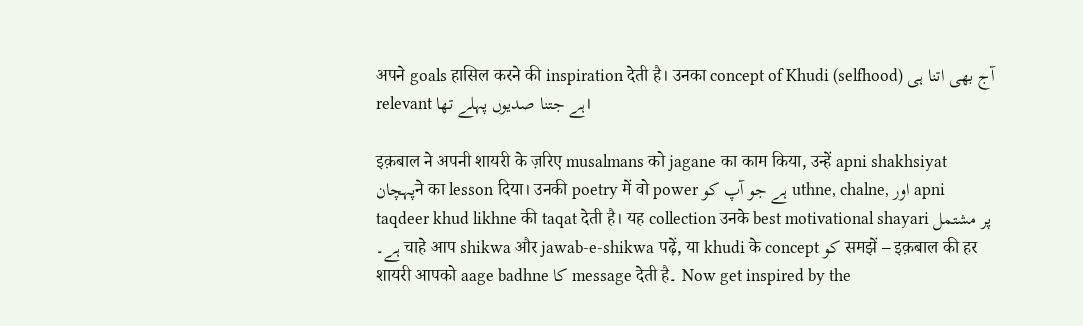अपने goals हासिल करने की inspiration देती है। उनका concept of Khudi (selfhood) آج بھی اتنا ہی relevant ہے جتنا صدیوں پہلے تھا।

इक़बाल ने अपनी शायरी के ज़रिए musalmans को jagane का काम किया, उन्हें apni shakhsiyat پہچانने का lesson दिया। उनकी poetry में वो power ہے جو آپ کو uthne, chalne, اور apni taqdeer khud likhne की taqat देती है। यह collection उनके best motivational shayari پر مشتمل ہے۔ चाहे आप shikwa और jawab-e-shikwa पढ़ें, या khudi के concept کو समझें – इक़बाल की हर शायरी आपको aage badhne کا message देती है۔ Now get inspired by the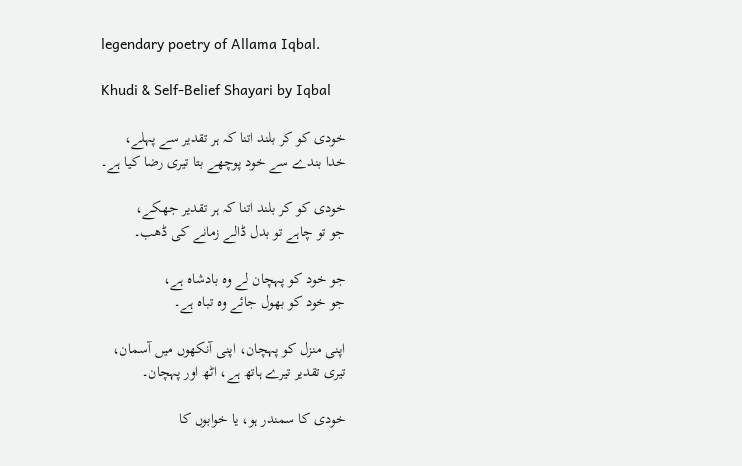legendary poetry of Allama Iqbal.

Khudi & Self-Belief Shayari by Iqbal

خودی کو کر بلند اتنا کہ ہر تقدیر سے پہلے،
خدا بندے سے خود پوچھے بتا تیری رضا کیا ہے۔

خودی کو کر بلند اتنا کہ ہر تقدیر جھکے،
جو تو چاہے تو بدل ڈالے زمانے کی ڈھب۔

جو خود کو پہچان لے وہ بادشاہ ہے،
جو خود کو بھول جائے وہ تباه ہے۔

اپنی منزل کو پہچان، اپنی آنکھوں میں آسمان،
تیری تقدیر تیرے ہاتھ ہے، اٹھ اور پہچان۔

خودی کا سمندر ہو، یا خوابوں کا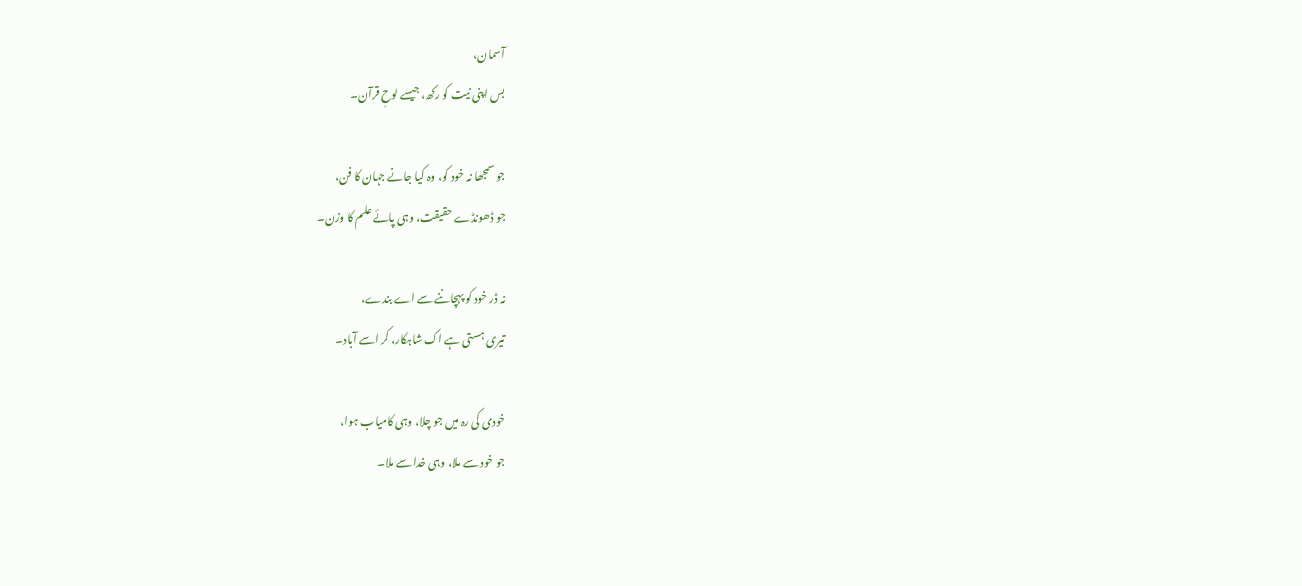آسمان،
بس اپنی نیت کو رکھ، جیسے لوحِ قرآن۔

جو سمجھا نہ خود کو، وہ کیا جانے جہان کا فن،
جو ڈھونڈے حقیقت، وہی پائے علم کا وزن۔

نہ ڈر خود کو پہچاننے سے اے بندے،
تیری ہستی ہے اک شاہکار، کر اسے آباد۔

خودی کی رہ میں جو چلا، وہی کامیاب ہوا،
جو خود سے ملا، وہی خدا سے ملا۔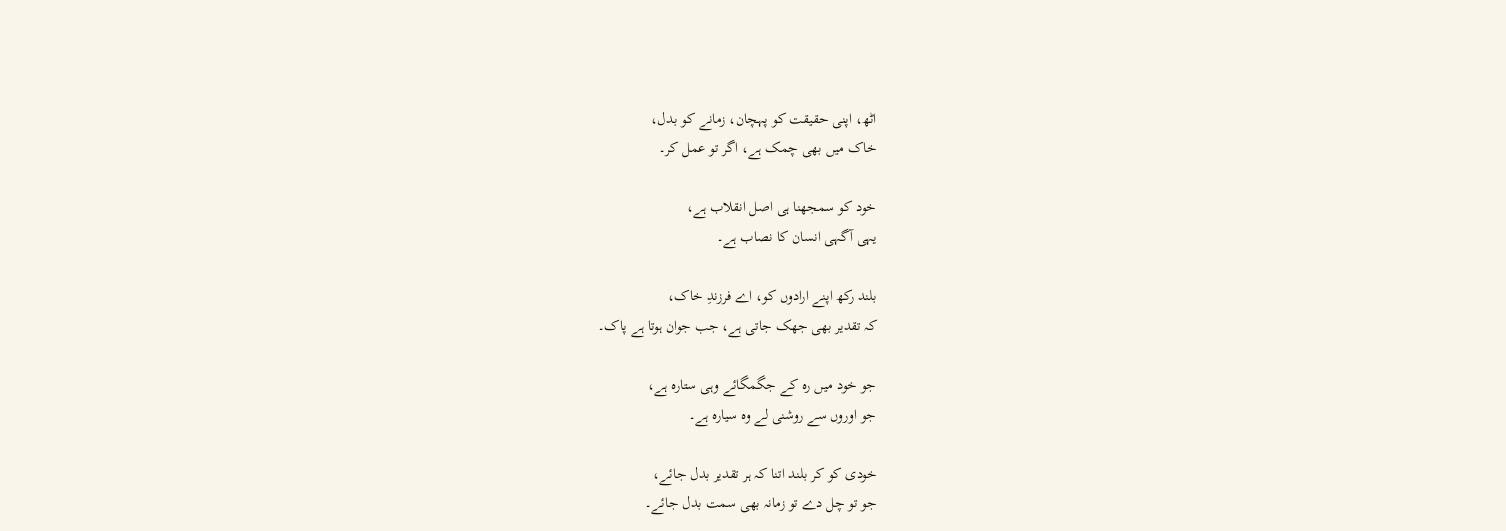اٹھ، اپنی حقیقت کو پہچان، زمانے کو بدل،
خاک میں بھی چمک ہے، اگر تو عمل کر۔

خود کو سمجھنا ہی اصل انقلاب ہے،
یہی آگہی انسان کا نصاب ہے۔

بلند رکھ اپنے ارادوں کو، اے فرزندِ خاک،
کہ تقدیر بھی جھک جاتی ہے، جب جوان ہوتا ہے پاک۔

جو خود میں رہ کے جگمگائے وہی ستارہ ہے،
جو اوروں سے روشنی لے وہ سیارہ ہے۔

خودی کو کر بلند اتنا کہ ہر تقدیر بدل جائے،
جو تو چل دے تو زمانہ بھی سمت بدل جائے۔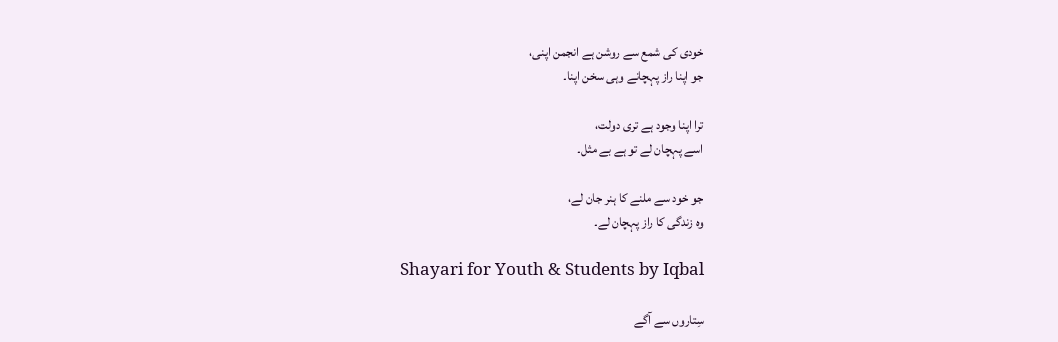خودی کی شمع سے روشن ہے انجمن اپنی،
جو اپنا راز پہچانے وہی سخن اپنا۔

ترا اپنا وجود ہے تری دولت،
اسے پہچان لے تو ہے بے مثل۔

جو خود سے ملنے کا ہنر جان لے،
وہ زندگی کا راز پہچان لے۔

Shayari for Youth & Students by Iqbal

سِتاروں سے آگے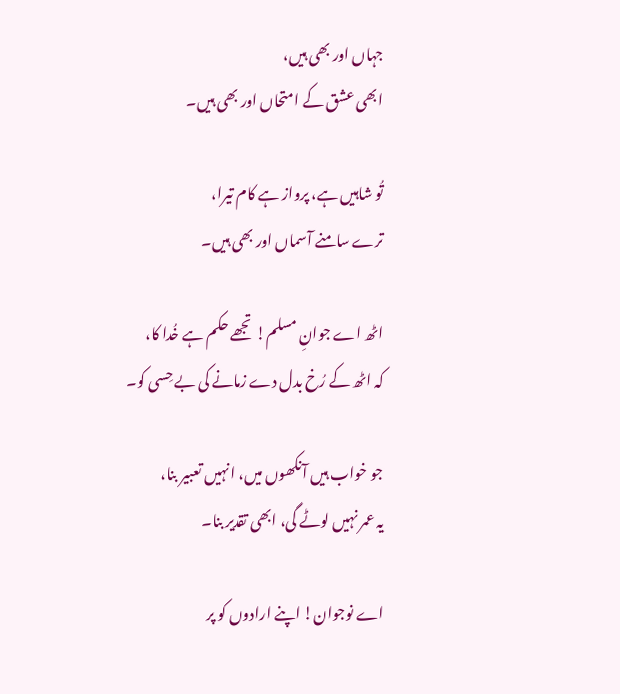جہاں اور بھی ہیں،
ابھی عشق کے امتحاں اور بھی ہیں۔

تُو شاہیں ہے، پرواز ہے کام تیرا،
ترے سامنے آسماں اور بھی ہیں۔

اٹھ اے جوانِ مسلم! تجھے حکم ہے خُدا کا،
کہ اٹھ کے رُخ بدل دے زمانے کی بے حِسی کو۔

جو خواب ہیں آنکھوں میں، انہیں تعبیر بنا،
یہ عمر نہیں لوٹے گی، ابھی تقدیر بنا۔

اے نوجوان! اپنے ارادوں کو پر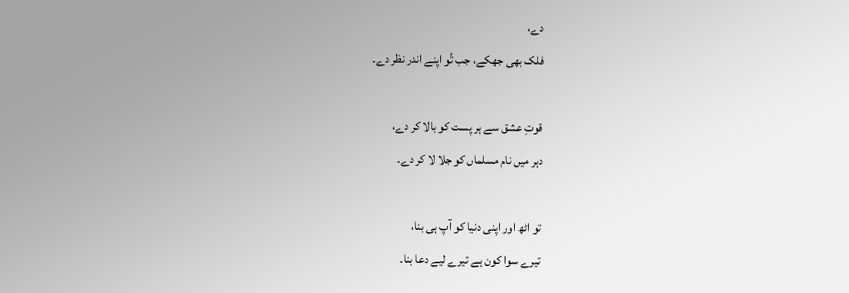دے،
فلک بھی جھکے، جب تُو اپنے اندر نظر دے۔

قوتِ عشق سے ہر پست کو بالا کر دے،
دہر میں نام مسلماں کو جلا لا کر دے۔

تو اٹھ اور اپنی دنیا کو آپ ہی بنا،
تیرے سوا کون ہے تیرے لیے دعا بنا۔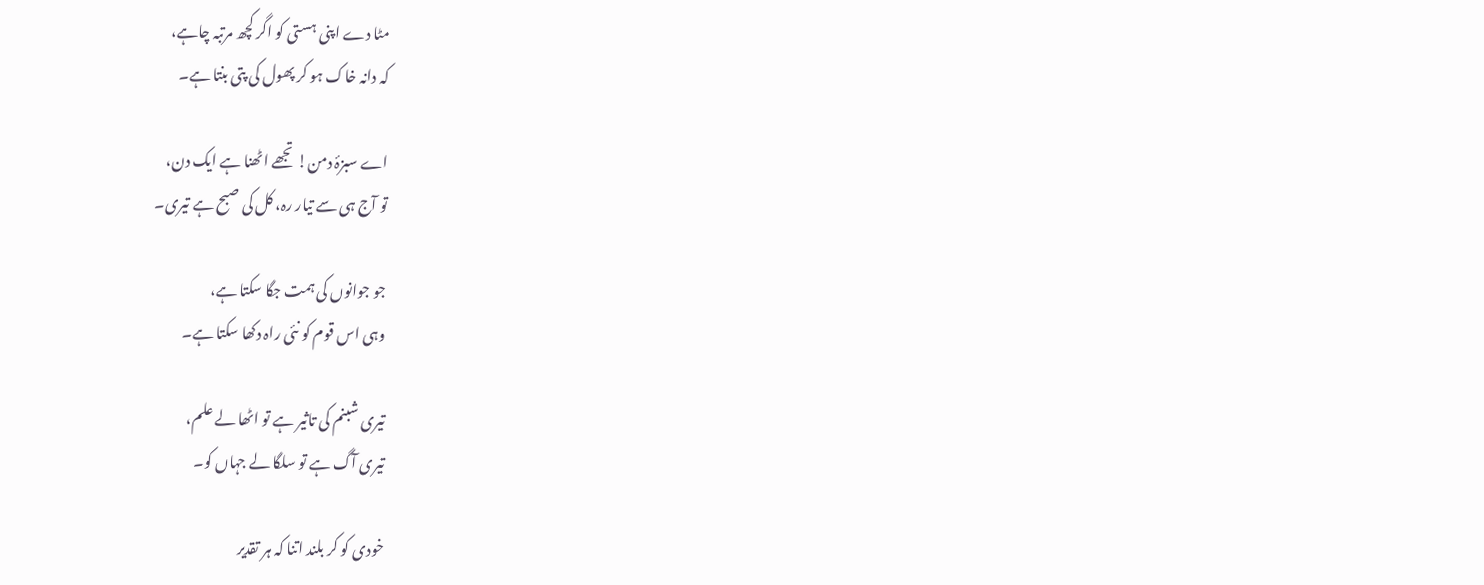مٹا دے اپنی ہستی کو اگر کچھ مرتبہ چاہے،
کہ دانہ خاک ہو کر پھول کی پتی بنتا ہے۔

اے سبزۂ دمن! تجھے اٹھنا ہے ایک دن،
تو آج ہی سے تیار رہ، کل کی صبح ہے تیری۔

جو جوانوں کی ہمت جگا سکتا ہے،
وہی اس قوم کو نئی راہ دکھا سکتا ہے۔

تیری شبنم کی تاثیر ہے تو اٹھا لے علم،
تیری آگ ہے تو سلگا لے جہاں کو۔

خودی کو کر بلند اتنا کہ ہر تقدیر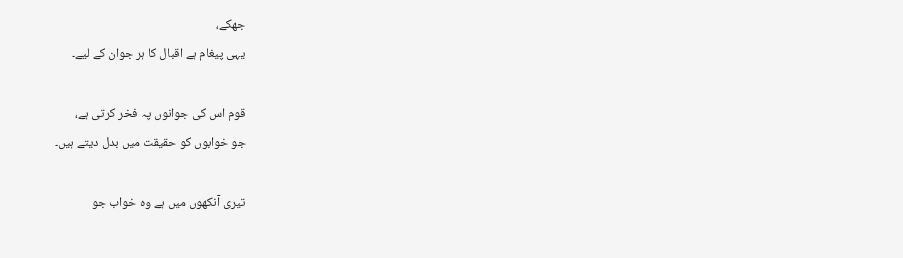جھکے،
یہی پیغام ہے اقبال کا ہر جوان کے لیے۔

قوم اس کی جوانوں پہ فخر کرتی ہے،
جو خوابوں کو حقیقت میں بدل دیتے ہیں۔

تیری آنکھوں میں ہے وہ خواب جو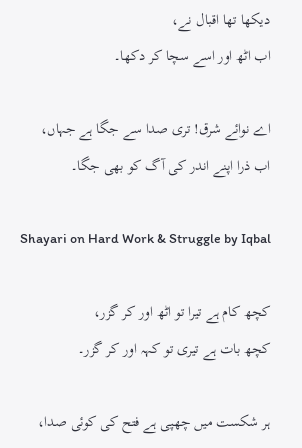دیکھا تھا اقبال نے،
اب اٹھ اور اسے سچا کر دکھا۔

اے نوائے شرق! تری صدا سے جگا ہے جہاں،
اب ذرا اپنے اندر کی آگ کو بھی جگا۔

Shayari on Hard Work & Struggle by Iqbal

کچھ کام ہے تیرا تو اٹھ اور کر گزر،
کچھ بات ہے تیری تو کہہ اور کر گزر۔

ہر شکست میں چھپی ہے فتح کی کوئی صدا،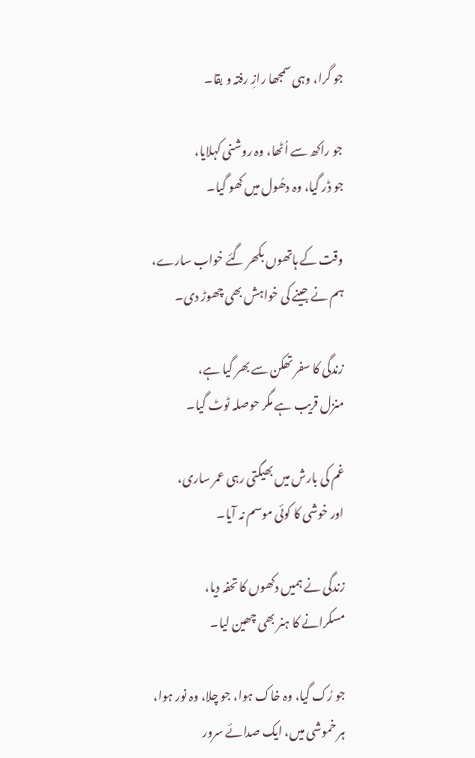جو گرا، وہی سمجھا رازِ رفتہ و بقا۔

جو راکھ سے اُٹھا، وہ روشنی کہلایا،
جو ڈر گیا، وہ دھُول میں کھو گیا۔

وقت کے ہاتھوں بکھر گئے خواب سارے،
ہم نے جینے کی خواہش بھی چھوڑ دی۔

زندگی کا سفر تھکن سے بھر گیا ہے،
منزل قریب ہے مگر حوصلہ ٹوٹ گیا۔

غم کی بارش میں بھیگتی رہی عمر ساری،
اور خوشی کا کوئی موسم نہ آیا۔

زندگی نے ہمیں دکھوں کا تحفہ دیا،
مسکرانے کا ہنر بھی چھین لیا۔

جو رُک گیا، وہ خاک ہوا، جو چلا، وہ نور ہوا،
ہر خموشی میں، ایک صدائے سرور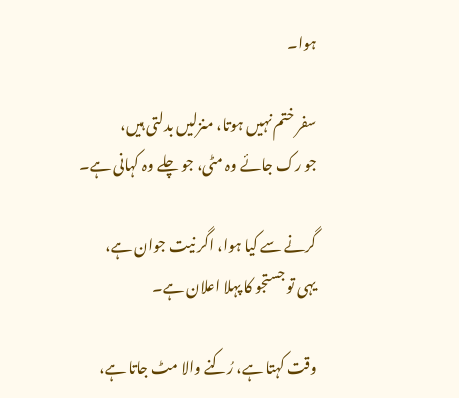ہوا۔

سفر ختم نہیں ہوتا، منزلیں بدلتی ہیں،
جو رک جائے وہ مٹی، جو چلے وہ کہانی ہے۔

گرنے سے کیا ہوا، اگر نیت جوان ہے،
یہی تو جستجو کا پہلا اعلان ہے۔

وقت کہتا ہے، رُکنے والا مٹ جاتا ہے،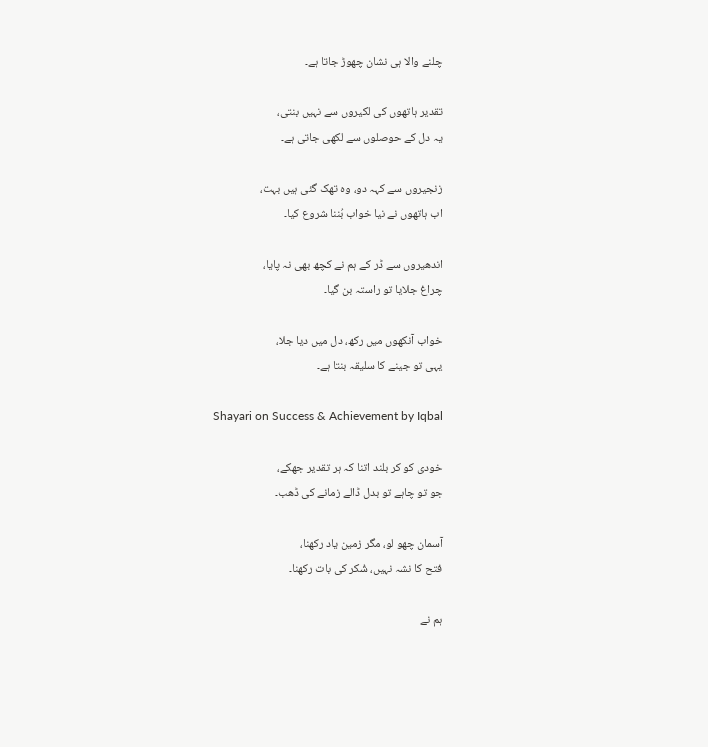چلنے والا ہی نشان چھوڑ جاتا ہے۔

تقدیر ہاتھوں کی لکیروں سے نہیں بنتی،
یہ دل کے حوصلوں سے لکھی جاتی ہے۔

زنجیروں سے کہہ دو، وہ تھک گئی ہیں بہت،
اب ہاتھوں نے نیا خواب بُننا شروع کیا۔

اندھیروں سے ڈر کے ہم نے کچھ بھی نہ پایا،
چراغ جلایا تو راستہ بن گیا۔

خواب آنکھوں میں رکھ، دل میں دیا جلا،
یہی تو جینے کا سلیقہ بنتا ہے۔

Shayari on Success & Achievement by Iqbal

خودی کو کر بلند اتنا کہ ہر تقدیر جھکے،
جو تو چاہے تو بدل ڈالے زمانے کی ڈھب۔

آسمان چھو لو، مگر زمین یاد رکھنا،
فتح کا نشہ نہیں، شُکر کی بات رکھنا۔

ہم نے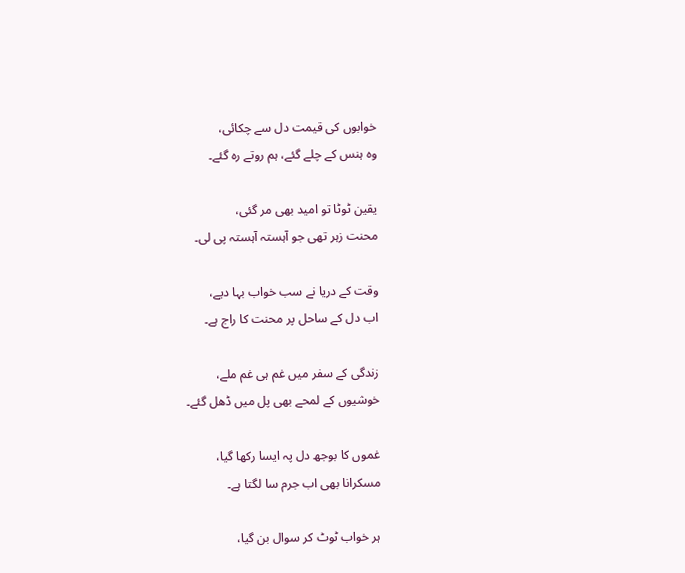خوابوں کی قیمت دل سے چکائی،
وہ ہنس کے چلے گئے، ہم روتے رہ گئے۔

یقین ٹوٹا تو امید بھی مر گئی،
محنت زہر تھی جو آہستہ آہستہ پی لی۔

وقت کے دریا نے سب خواب بہا دیے،
اب دل کے ساحل پر محنت کا راج ہے۔

زندگی کے سفر میں غم ہی غم ملے،
خوشیوں کے لمحے بھی پل میں ڈھل گئے۔

غموں کا بوجھ دل پہ ایسا رکھا گیا،
مسکرانا بھی اب جرم سا لگتا ہے۔

ہر خواب ٹوٹ کر سوال بن گیا،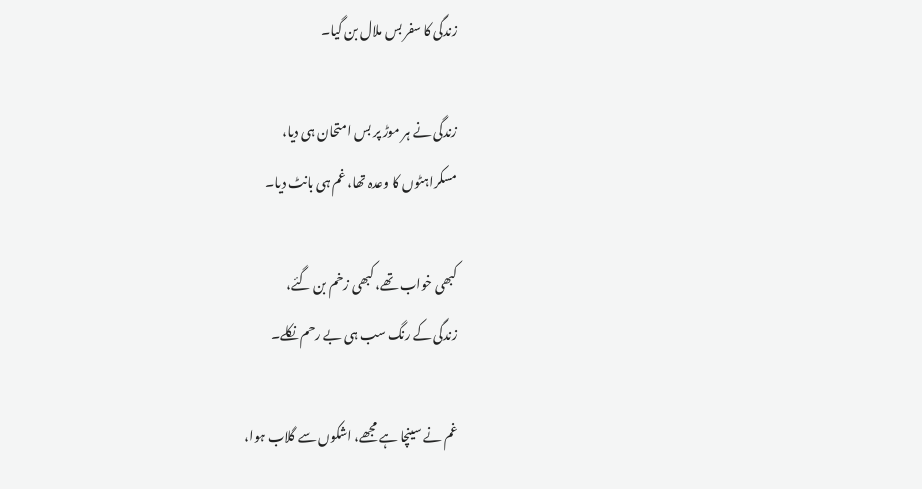زندگی کا سفر بس ملال بن گیا۔

زندگی نے ہر موڑ پر بس امتحان ہی دیا،
مسکراہٹوں کا وعدہ تھا، غم ہی بانٹ دیا۔

کبھی خواب تھے، کبھی زخم بن گئے،
زندگی کے رنگ سب ہی بے رحم نکلے۔

غم نے سینچا ہے مجھے، اشکوں سے گلاب ہوا،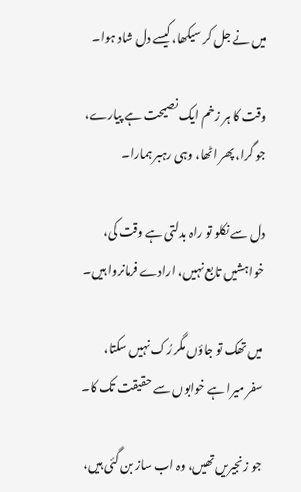میں نے جل کر سیکھا، کیسے دل شاد ہوا۔

وقت کا ہر زخم ایک نصیحت ہے پیارے،
جو گرا، پھر اٹھا، وہی رہبر ہمارا۔

دل سے نکلو تو راہ بدلتی ہے وقت کی،
خواہشیں تابع نہیں، ارادے فرمانروا ہیں۔

میں تھک تو جاؤں مگر رُک نہیں سکتا،
سفر میرا ہے خوابوں سے حقیقت تک کا۔

جو زنجیریں تھیں، وہ اب ساز بن گئی ہیں،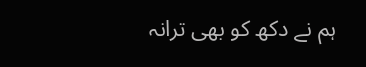ہم نے دکھ کو بھی ترانہ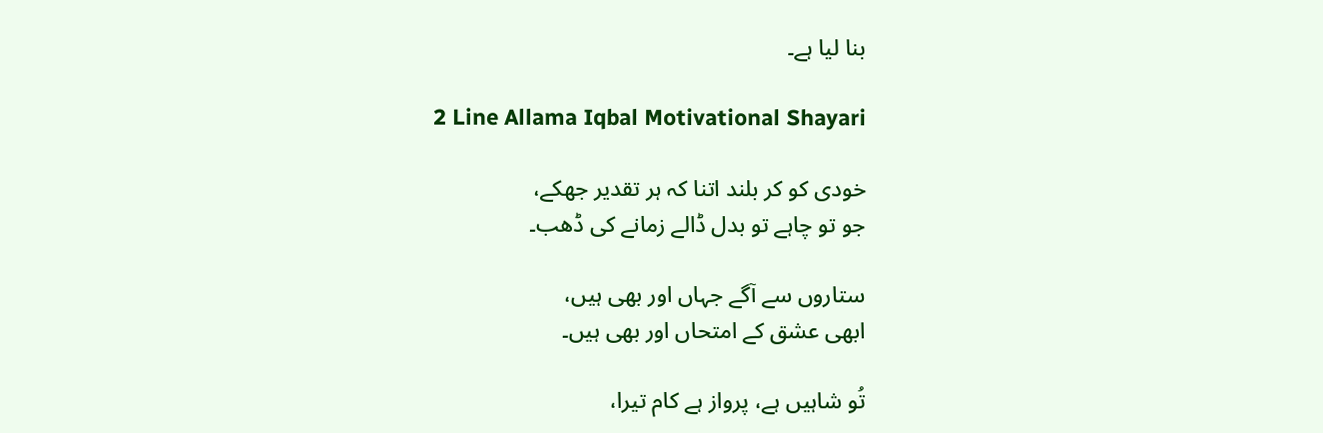بنا لیا ہے۔

2 Line Allama Iqbal Motivational Shayari

خودی کو کر بلند اتنا کہ ہر تقدیر جھکے،
جو تو چاہے تو بدل ڈالے زمانے کی ڈھب۔

ستاروں سے آگے جہاں اور بھی ہیں،
ابھی عشق کے امتحاں اور بھی ہیں۔

تُو شاہیں ہے، پرواز ہے کام تیرا،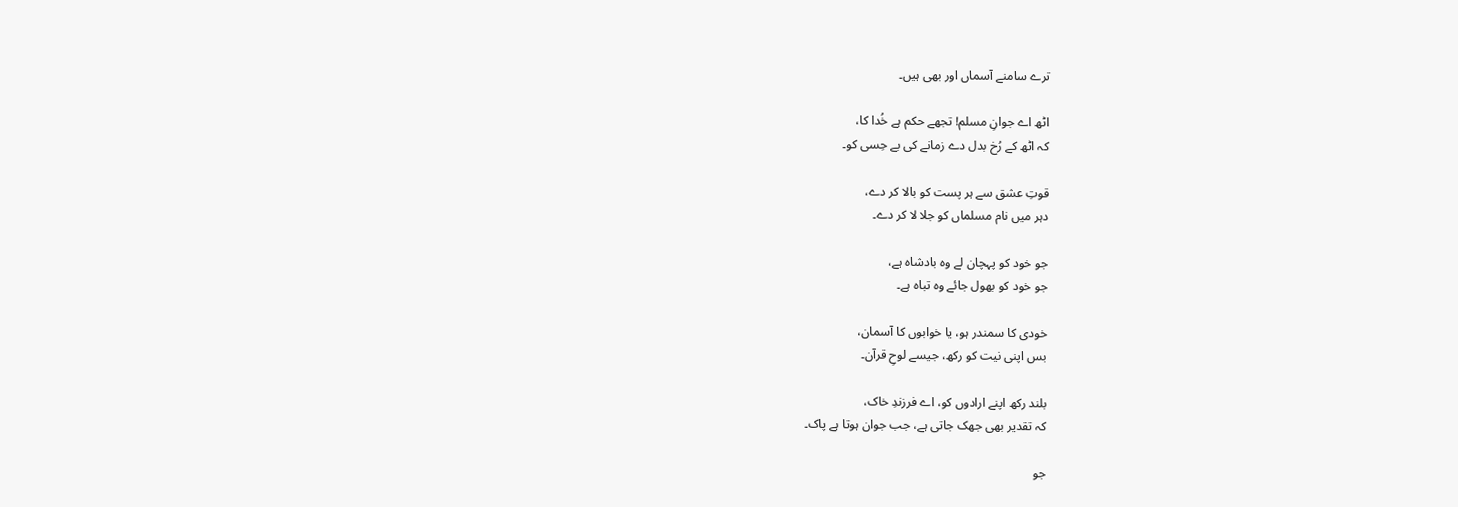ترے سامنے آسماں اور بھی ہیں۔

اٹھ اے جوانِ مسلم! تجھے حکم ہے خُدا کا،
کہ اٹھ کے رُخ بدل دے زمانے کی بے حِسی کو۔

قوتِ عشق سے ہر پست کو بالا کر دے،
دہر میں نام مسلماں کو جلا لا کر دے۔

جو خود کو پہچان لے وہ بادشاہ ہے،
جو خود کو بھول جائے وہ تباه ہے۔

خودی کا سمندر ہو، یا خوابوں کا آسمان،
بس اپنی نیت کو رکھ، جیسے لوحِ قرآن۔

بلند رکھ اپنے ارادوں کو، اے فرزندِ خاک،
کہ تقدیر بھی جھک جاتی ہے، جب جوان ہوتا ہے پاک۔

جو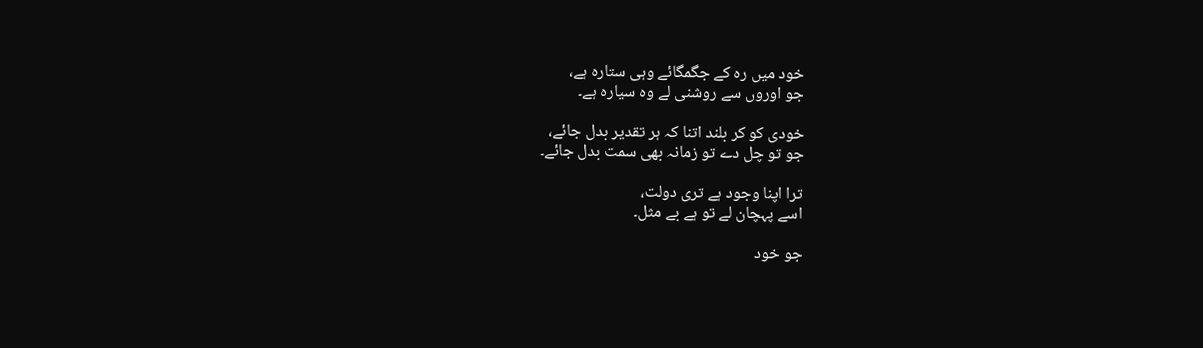خود میں رہ کے جگمگائے وہی ستارہ ہے،
جو اوروں سے روشنی لے وہ سیارہ ہے۔

خودی کو کر بلند اتنا کہ ہر تقدیر بدل جائے،
جو تو چل دے تو زمانہ بھی سمت بدل جائے۔

ترا اپنا وجود ہے تری دولت،
اسے پہچان لے تو ہے بے مثل۔

جو خود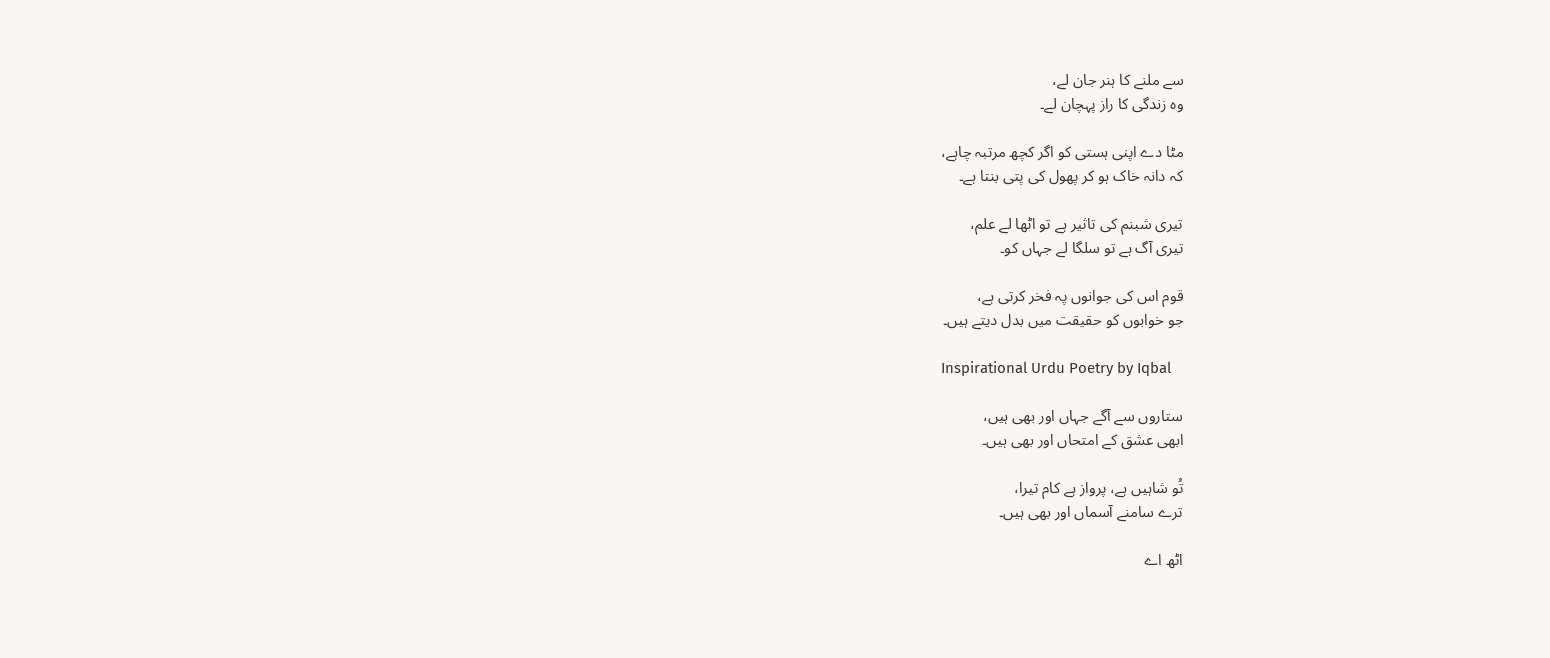سے ملنے کا ہنر جان لے،
وہ زندگی کا راز پہچان لے۔

مٹا دے اپنی ہستی کو اگر کچھ مرتبہ چاہے،
کہ دانہ خاک ہو کر پھول کی پتی بنتا ہے۔

تیری شبنم کی تاثیر ہے تو اٹھا لے علم،
تیری آگ ہے تو سلگا لے جہاں کو۔

قوم اس کی جوانوں پہ فخر کرتی ہے،
جو خوابوں کو حقیقت میں بدل دیتے ہیں۔

Inspirational Urdu Poetry by Iqbal

ستاروں سے آگے جہاں اور بھی ہیں،
ابھی عشق کے امتحاں اور بھی ہیں۔

تُو شاہیں ہے، پرواز ہے کام تیرا،
ترے سامنے آسماں اور بھی ہیں۔

اٹھ اے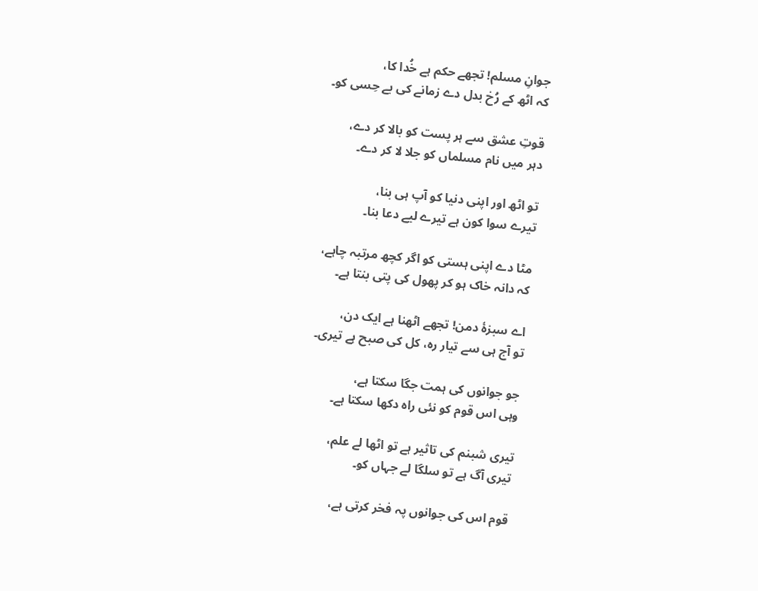جوانِ مسلم! تجھے حکم ہے خُدا کا،
کہ اٹھ کے رُخ بدل دے زمانے کی بے حِسی کو۔

قوتِ عشق سے ہر پست کو بالا کر دے،
دہر میں نام مسلماں کو جلا لا کر دے۔

تو اٹھ اور اپنی دنیا کو آپ ہی بنا،
تیرے سوا کون ہے تیرے لیے دعا بنا۔

مٹا دے اپنی ہستی کو اگر کچھ مرتبہ چاہے،
کہ دانہ خاک ہو کر پھول کی پتی بنتا ہے۔

اے سبزۂ دمن! تجھے اٹھنا ہے ایک دن،
تو آج ہی سے تیار رہ، کل کی صبح ہے تیری۔

جو جوانوں کی ہمت جگا سکتا ہے،
وہی اس قوم کو نئی راہ دکھا سکتا ہے۔

تیری شبنم کی تاثیر ہے تو اٹھا لے علم،
تیری آگ ہے تو سلگا لے جہاں کو۔

قوم اس کی جوانوں پہ فخر کرتی ہے،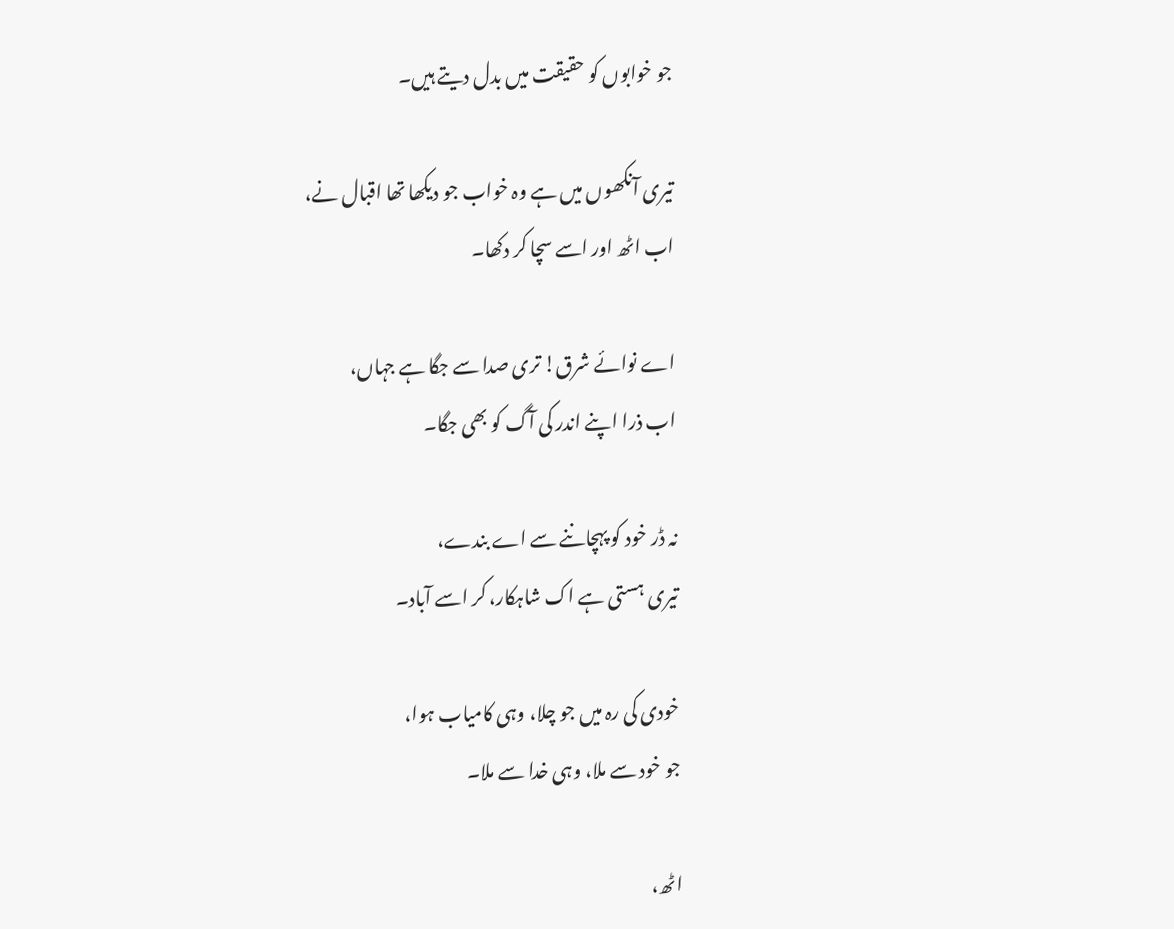جو خوابوں کو حقیقت میں بدل دیتے ہیں۔

تیری آنکھوں میں ہے وہ خواب جو دیکھا تھا اقبال نے،
اب اٹھ اور اسے سچا کر دکھا۔

اے نوائے شرق! تری صدا سے جگا ہے جہاں،
اب ذرا اپنے اندر کی آگ کو بھی جگا۔

نہ ڈر خود کو پہچاننے سے اے بندے،
تیری ہستی ہے اک شاہکار، کر اسے آباد۔

خودی کی رہ میں جو چلا، وہی کامیاب ہوا،
جو خود سے ملا، وہی خدا سے ملا۔

اٹھ،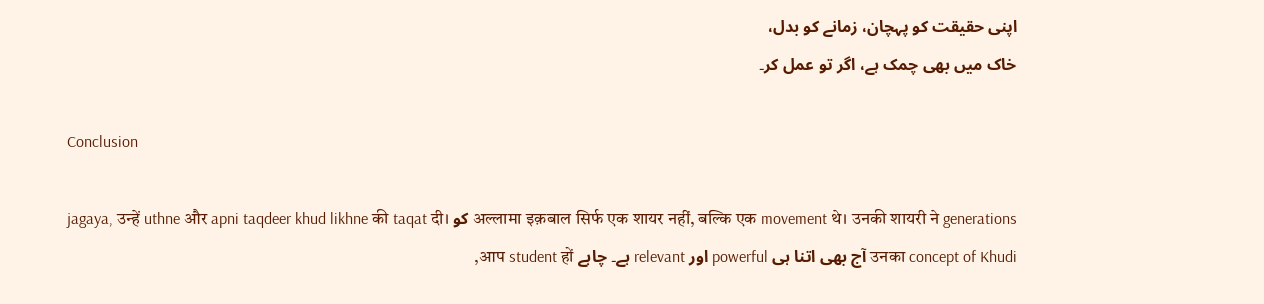اپنی حقیقت کو پہچان، زمانے کو بدل،
خاک میں بھی چمک ہے، اگر تو عمل کر۔

Conclusion

अल्लामा इक़बाल सिर्फ एक शायर नहीं, बल्कि एक movement थे। उनकी शायरी ने generations کو jagaya, उन्हें uthne और apni taqdeer khud likhne की taqat दी। उनका concept of Khudi آج بھی اتنا ہی powerful اور relevant ہے۔ چاہے आप student हों,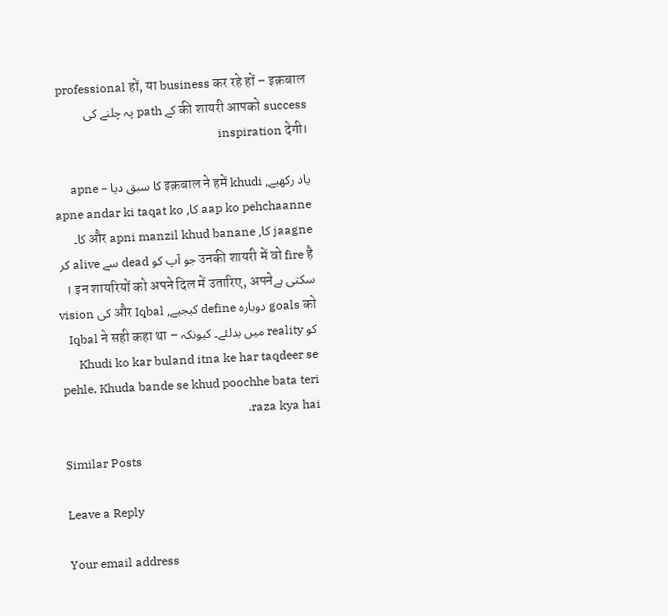professional हों, या business कर रहे हों – इक़बाल की शायरी आपको success کے path پہ چلنے کی inspiration देगी।

یاد رکھیے, इक़बाल ने हमें khudi کا سبق دیا – apne aap ko pehchaanne کا, apne andar ki taqat ko jaagne کا, और apni manzil khud banane کا۔ उनकी शायरी में वो fire है جو آپ کو dead سے alive کر سکتی ہے। इन शायरियों को अपने दिल में उतारिए, अपने goals को دوبارہ define کیجیے, और Iqbal کی vision کو reality میں بدلئے۔ کیونکہ Iqbal ने सही कहा था – Khudi ko kar buland itna ke har taqdeer se pehle, Khuda bande se khud poochhe bata teri raza kya hai.

Similar Posts

Leave a Reply

Your email address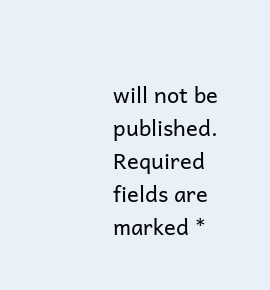will not be published. Required fields are marked *